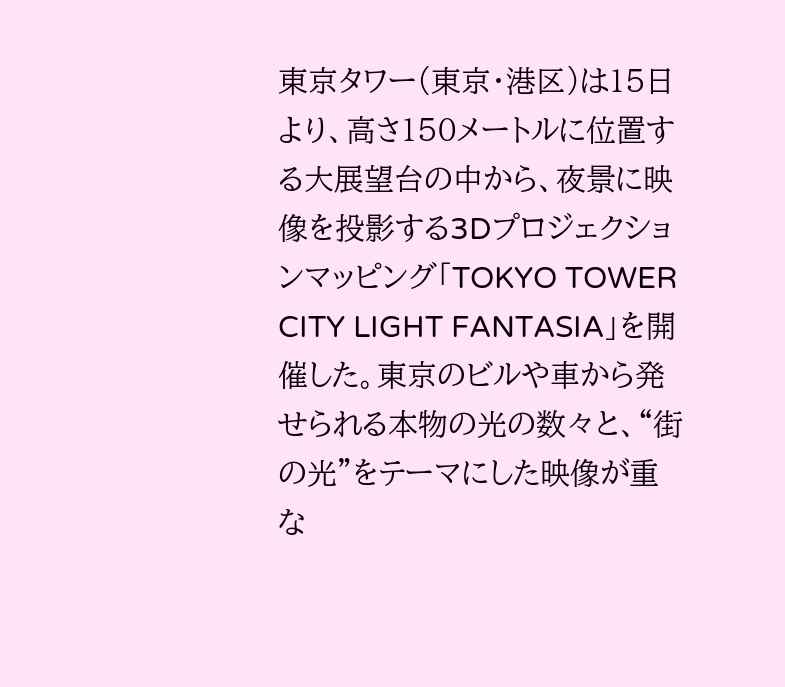東京タワー(東京・港区)は15日より、高さ150メートルに位置する大展望台の中から、夜景に映像を投影する3Dプロジェクションマッピング「TOKYO TOWER CITY LIGHT FANTASIA」を開催した。東京のビルや車から発せられる本物の光の数々と、“街の光”をテーマにした映像が重な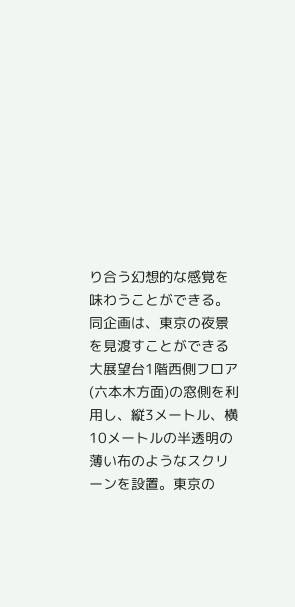り合う幻想的な感覚を味わうことができる。 同企画は、東京の夜景を見渡すことができる大展望台1階西側フロア(六本木方面)の窓側を利用し、縦3メートル、横10メートルの半透明の薄い布のようなスクリーンを設置。東京の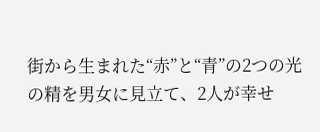街から生まれた“赤”と“青”の2つの光の精を男女に見立て、2人が幸せ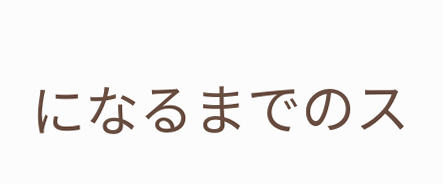になるまでのス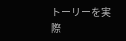トーリーを実際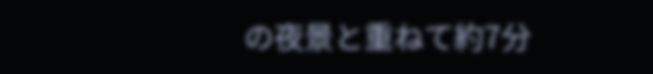の夜景と重ねて約7分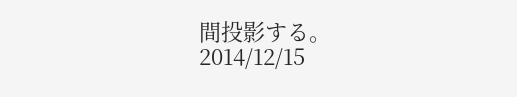間投影する。
2014/12/15